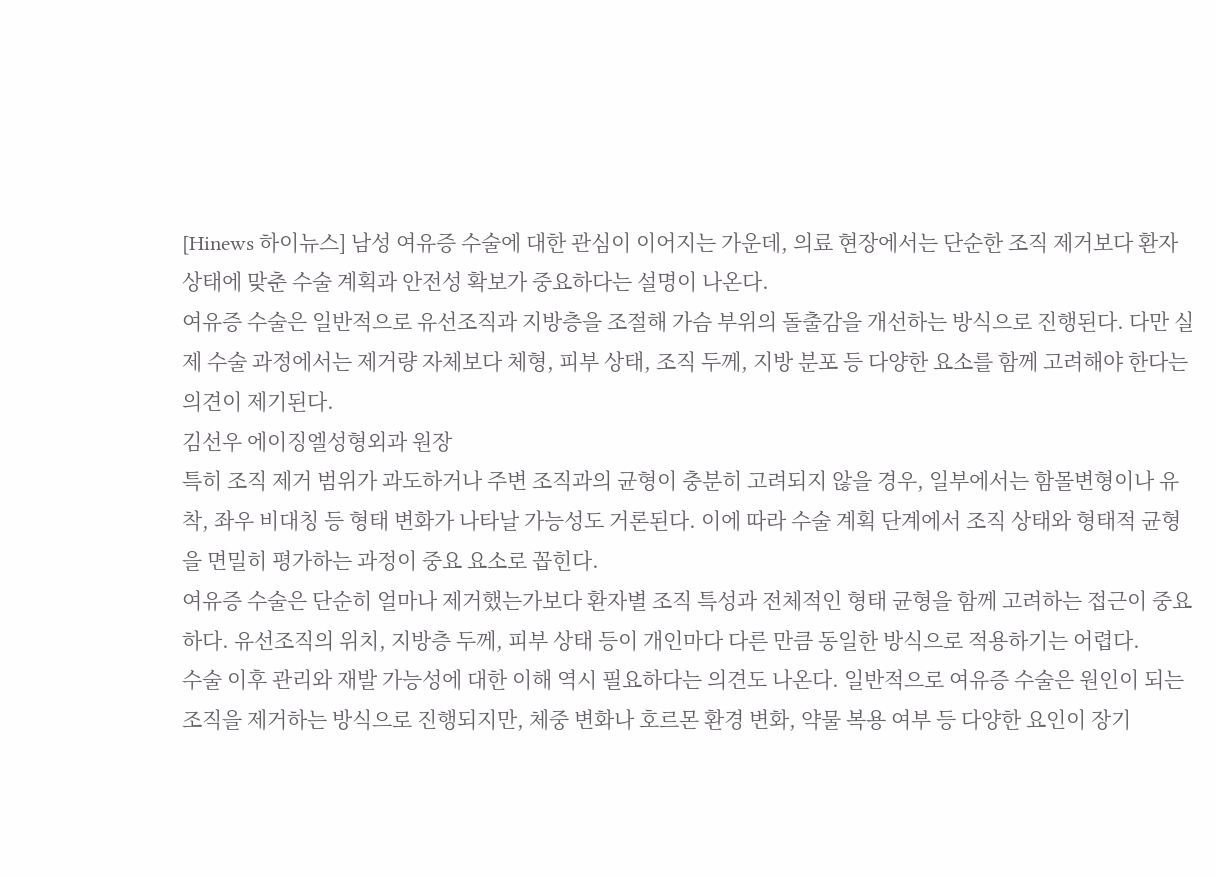[Hinews 하이뉴스] 남성 여유증 수술에 대한 관심이 이어지는 가운데, 의료 현장에서는 단순한 조직 제거보다 환자 상태에 맞춘 수술 계획과 안전성 확보가 중요하다는 설명이 나온다.
여유증 수술은 일반적으로 유선조직과 지방층을 조절해 가슴 부위의 돌출감을 개선하는 방식으로 진행된다. 다만 실제 수술 과정에서는 제거량 자체보다 체형, 피부 상태, 조직 두께, 지방 분포 등 다양한 요소를 함께 고려해야 한다는 의견이 제기된다.
김선우 에이징엘성형외과 원장
특히 조직 제거 범위가 과도하거나 주변 조직과의 균형이 충분히 고려되지 않을 경우, 일부에서는 함몰변형이나 유착, 좌우 비대칭 등 형태 변화가 나타날 가능성도 거론된다. 이에 따라 수술 계획 단계에서 조직 상태와 형태적 균형을 면밀히 평가하는 과정이 중요 요소로 꼽힌다.
여유증 수술은 단순히 얼마나 제거했는가보다 환자별 조직 특성과 전체적인 형태 균형을 함께 고려하는 접근이 중요하다. 유선조직의 위치, 지방층 두께, 피부 상태 등이 개인마다 다른 만큼 동일한 방식으로 적용하기는 어렵다.
수술 이후 관리와 재발 가능성에 대한 이해 역시 필요하다는 의견도 나온다. 일반적으로 여유증 수술은 원인이 되는 조직을 제거하는 방식으로 진행되지만, 체중 변화나 호르몬 환경 변화, 약물 복용 여부 등 다양한 요인이 장기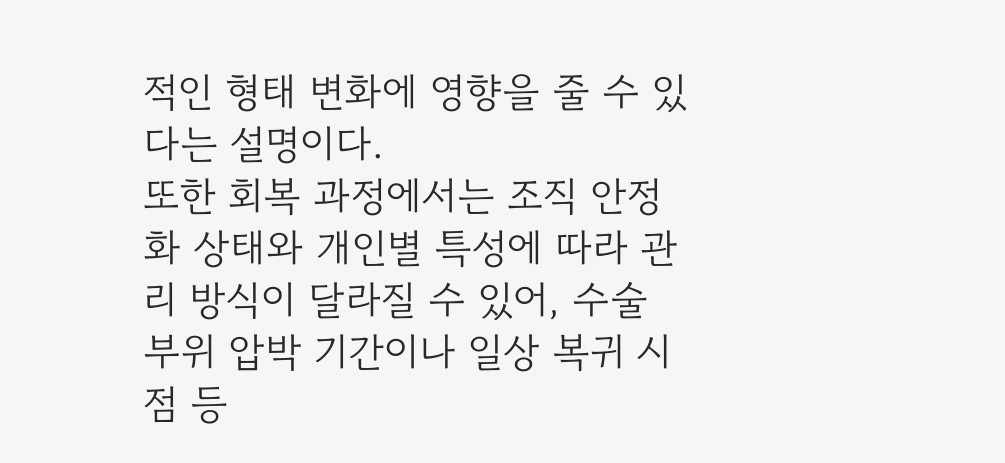적인 형태 변화에 영향을 줄 수 있다는 설명이다.
또한 회복 과정에서는 조직 안정화 상태와 개인별 특성에 따라 관리 방식이 달라질 수 있어, 수술 부위 압박 기간이나 일상 복귀 시점 등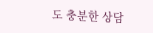도 충분한 상담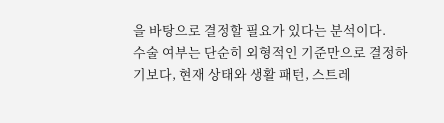을 바탕으로 결정할 필요가 있다는 분석이다.
수술 여부는 단순히 외형적인 기준만으로 결정하기보다, 현재 상태와 생활 패턴, 스트레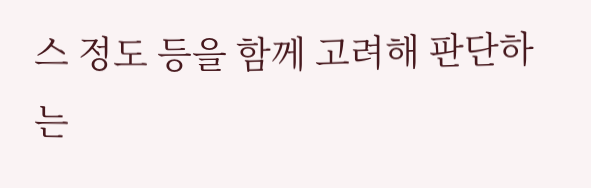스 정도 등을 함께 고려해 판단하는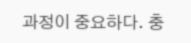과정이 중요하다. 충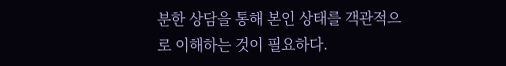분한 상담을 통해 본인 상태를 객관적으로 이해하는 것이 필요하다.